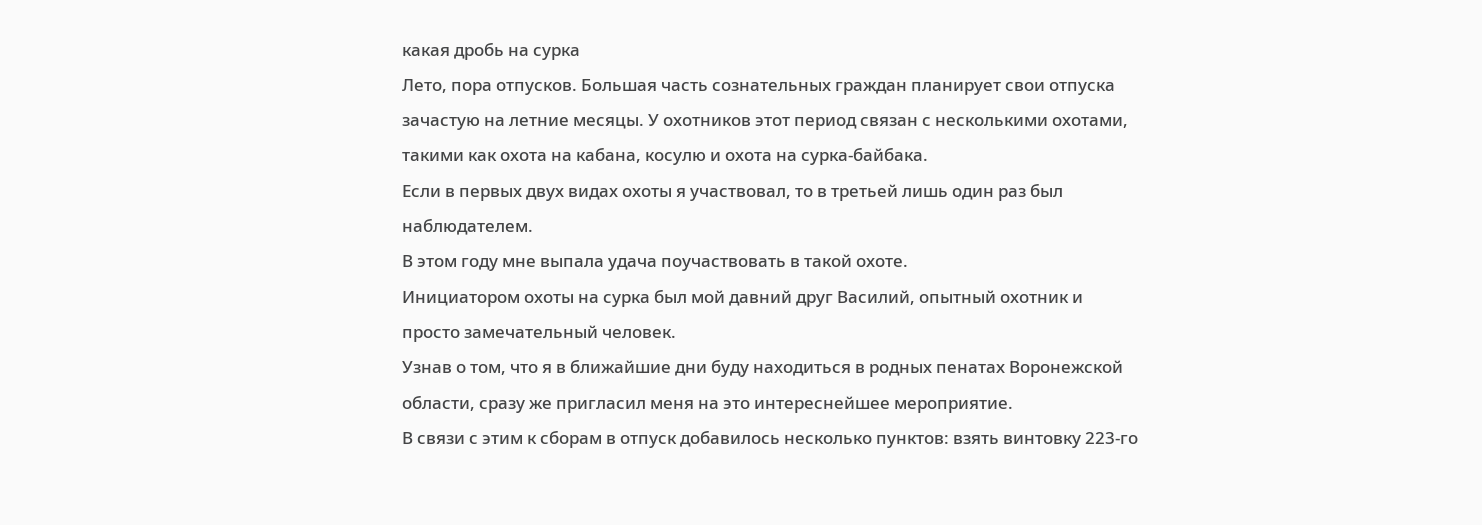какая дробь на сурка
Лето, пора отпусков. Большая часть сознательных граждан планирует свои отпуска зачастую на летние месяцы. У охотников этот период связан с несколькими охотами, такими как охота на кабана, косулю и охота на сурка-байбака.
Если в первых двух видах охоты я участвовал, то в третьей лишь один раз был наблюдателем.
В этом году мне выпала удача поучаствовать в такой охоте.
Инициатором охоты на сурка был мой давний друг Василий, опытный охотник и просто замечательный человек.
Узнав о том, что я в ближайшие дни буду находиться в родных пенатах Воронежской области, сразу же пригласил меня на это интереснейшее мероприятие.
В связи с этим к сборам в отпуск добавилось несколько пунктов: взять винтовку 223-го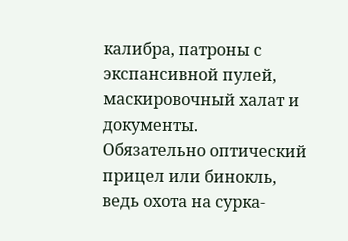калибра, патроны с экспансивной пулей, маскировочный халат и документы.
Обязательно оптический прицел или бинокль, ведь охота на сурка-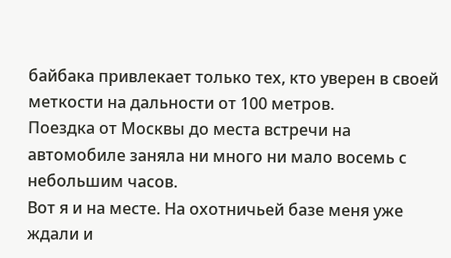байбака привлекает только тех, кто уверен в своей меткости на дальности от 100 метров.
Поездка от Москвы до места встречи на автомобиле заняла ни много ни мало восемь с небольшим часов.
Вот я и на месте. На охотничьей базе меня уже ждали и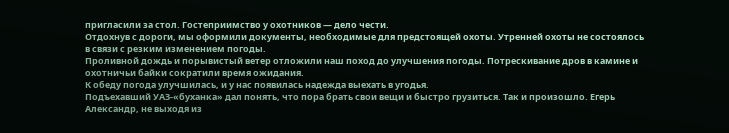пригласили за стол. Гостеприимство у охотников — дело чести.
Отдохнув с дороги, мы оформили документы, необходимые для предстоящей охоты. Утренней охоты не состоялось в связи с резким изменением погоды.
Проливной дождь и порывистый ветер отложили наш поход до улучшения погоды. Потрескивание дров в камине и охотничьи байки сократили время ожидания.
К обеду погода улучшилась, и у нас появилась надежда выехать в угодья.
Подъехавший УАЗ-«буханка» дал понять, что пора брать свои вещи и быстро грузиться. Так и произошло. Егерь Александр, не выходя из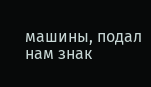машины, подал нам знак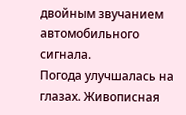двойным звучанием автомобильного сигнала.
Погода улучшалась на глазах. Живописная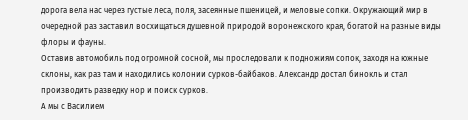дорога вела нас через густые леса, поля, засеянные пшеницей, и меловые сопки. Окружающий мир в очередной раз заставил восхищаться душевной природой воронежского края, богатой на разные виды флоры и фауны.
Оставив автомобиль под огромной сосной, мы проследовали к подножиям сопок, заходя на южные склоны, как раз там и находились колонии сурков-байбаков. Александр достал бинокль и стал производить разведку нор и поиск сурков.
А мы с Василием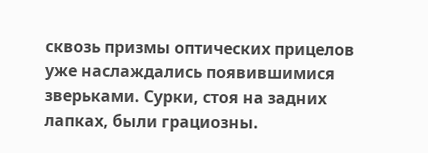сквозь призмы оптических прицелов уже наслаждались появившимися зверьками. Сурки, стоя на задних лапках, были грациозны.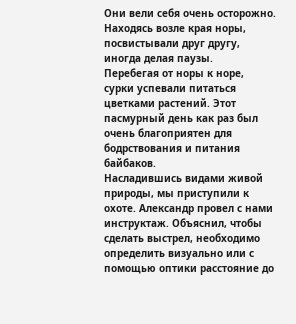Они вели себя очень осторожно. Находясь возле края норы, посвистывали друг другу, иногда делая паузы.
Перебегая от норы к норе, сурки успевали питаться цветками растений. Этот пасмурный день как раз был очень благоприятен для бодрствования и питания байбаков.
Насладившись видами живой природы, мы приступили к охоте. Александр провел с нами инструктаж. Объяснил, чтобы сделать выстрел, необходимо определить визуально или с помощью оптики расстояние до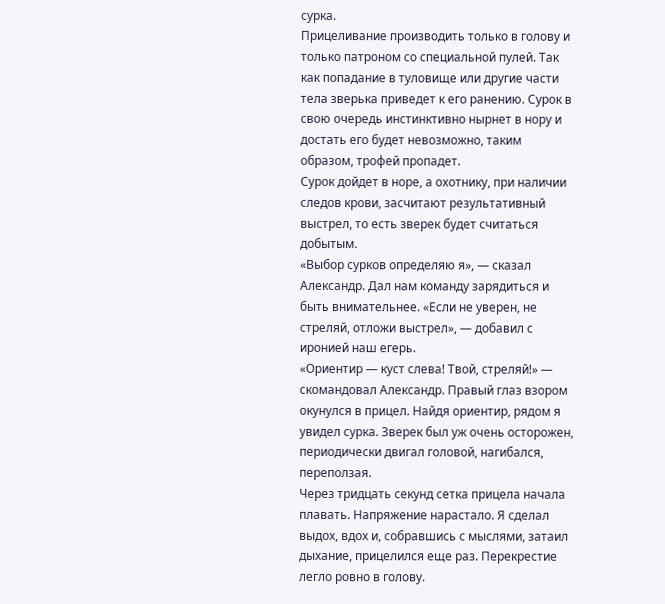сурка.
Прицеливание производить только в голову и только патроном со специальной пулей. Так как попадание в туловище или другие части тела зверька приведет к его ранению. Сурок в свою очередь инстинктивно нырнет в нору и достать его будет невозможно, таким образом, трофей пропадет.
Сурок дойдет в норе, а охотнику, при наличии следов крови, засчитают результативный выстрел, то есть зверек будет считаться добытым.
«Выбор сурков определяю я», — сказал Александр. Дал нам команду зарядиться и быть внимательнее. «Если не уверен, не стреляй, отложи выстрел», — добавил с иронией наш егерь.
«Ориентир — куст слева! Твой, стреляй!» — скомандовал Александр. Правый глаз взором окунулся в прицел. Найдя ориентир, рядом я увидел сурка. Зверек был уж очень осторожен, периодически двигал головой, нагибался, переползая.
Через тридцать секунд сетка прицела начала плавать. Напряжение нарастало. Я сделал выдох, вдох и, собравшись с мыслями, затаил дыхание, прицелился еще раз. Перекрестие легло ровно в голову.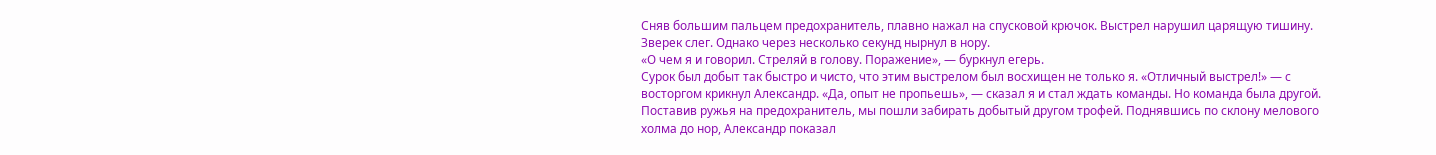Сняв большим пальцем предохранитель, плавно нажал на спусковой крючок. Выстрел нарушил царящую тишину. Зверек слег. Однако через несколько секунд нырнул в нору.
«О чем я и говорил. Стреляй в голову. Поражение», — буркнул егерь.
Сурок был добыт так быстро и чисто, что этим выстрелом был восхищен не только я. «Отличный выстрел!» — с восторгом крикнул Александр. «Да, опыт не пропьешь», — сказал я и стал ждать команды. Но команда была другой.
Поставив ружья на предохранитель, мы пошли забирать добытый другом трофей. Поднявшись по склону мелового холма до нор, Александр показал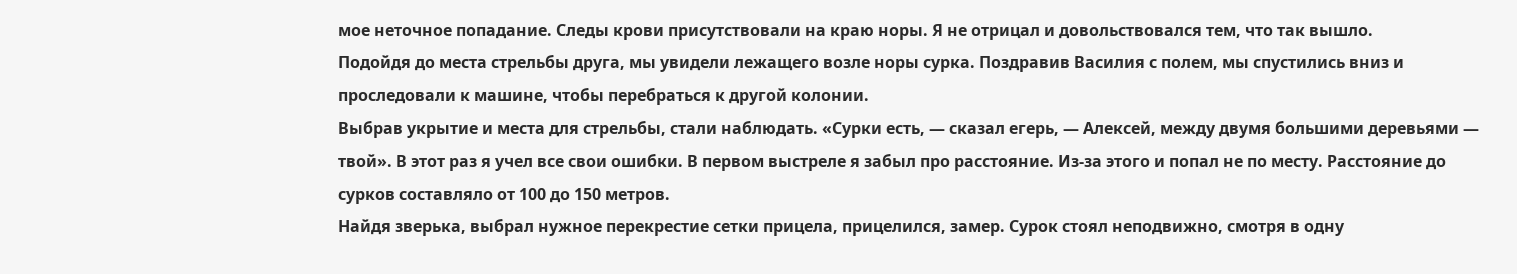мое неточное попадание. Следы крови присутствовали на краю норы. Я не отрицал и довольствовался тем, что так вышло.
Подойдя до места стрельбы друга, мы увидели лежащего возле норы сурка. Поздравив Василия с полем, мы спустились вниз и проследовали к машине, чтобы перебраться к другой колонии.
Выбрав укрытие и места для стрельбы, стали наблюдать. «Сурки есть, — сказал егерь, — Алексей, между двумя большими деревьями — твой». В этот раз я учел все свои ошибки. В первом выстреле я забыл про расстояние. Из-за этого и попал не по месту. Расстояние до сурков составляло от 100 до 150 метров.
Найдя зверька, выбрал нужное перекрестие сетки прицела, прицелился, замер. Сурок стоял неподвижно, смотря в одну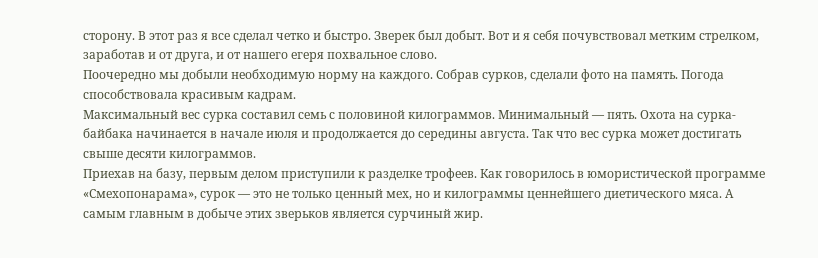сторону. В этот раз я все сделал четко и быстро. Зверек был добыт. Вот и я себя почувствовал метким стрелком, заработав и от друга, и от нашего егеря похвальное слово.
Поочередно мы добыли необходимую норму на каждого. Собрав сурков, сделали фото на память. Погода способствовала красивым кадрам.
Максимальный вес сурка составил семь с половиной килограммов. Минимальный — пять. Охота на сурка-байбака начинается в начале июля и продолжается до середины августа. Так что вес сурка может достигать свыше десяти килограммов.
Приехав на базу, первым делом приступили к разделке трофеев. Как говорилось в юмористической программе «Смехопонарама», сурок — это не только ценный мех, но и килограммы ценнейшего диетического мяса. А самым главным в добыче этих зверьков является сурчиный жир.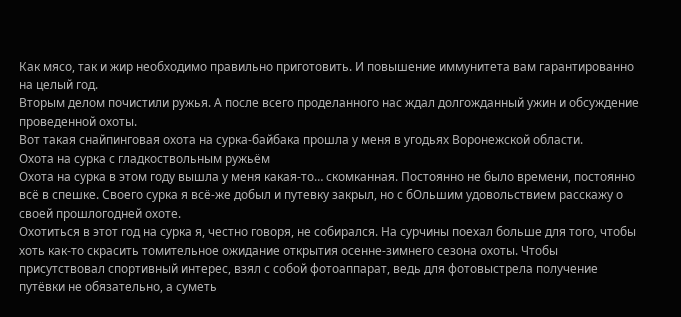Как мясо, так и жир необходимо правильно приготовить. И повышение иммунитета вам гарантированно на целый год.
Вторым делом почистили ружья. А после всего проделанного нас ждал долгожданный ужин и обсуждение проведенной охоты.
Вот такая снайпинговая охота на сурка-байбака прошла у меня в угодьях Воронежской области.
Охота на сурка с гладкоствольным ружьём
Охота на сурка в этом году вышла у меня какая-то… скомканная. Постоянно не было времени, постоянно всё в спешке. Своего сурка я всё-же добыл и путевку закрыл, но с бОльшим удовольствием расскажу о своей прошлогодней охоте.
Охотиться в этот год на сурка я, честно говоря, не собирался. На сурчины поехал больше для того, чтобы хоть как-то скрасить томительное ожидание открытия осенне-зимнего сезона охоты. Чтобы присутствовал спортивный интерес, взял с собой фотоаппарат, ведь для фотовыстрела получение путёвки не обязательно, а суметь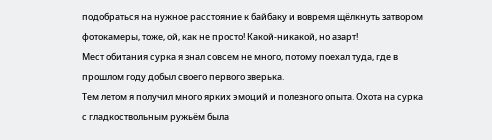подобраться на нужное расстояние к байбаку и вовремя щёлкнуть затвором фотокамеры, тоже, ой, как не просто! Какой-никакой, но азарт!
Мест обитания сурка я знал совсем не много, потому поехал туда, где в прошлом году добыл своего первого зверька.
Тем летом я получил много ярких эмоций и полезного опыта. Охота на сурка с гладкоствольным ружьём была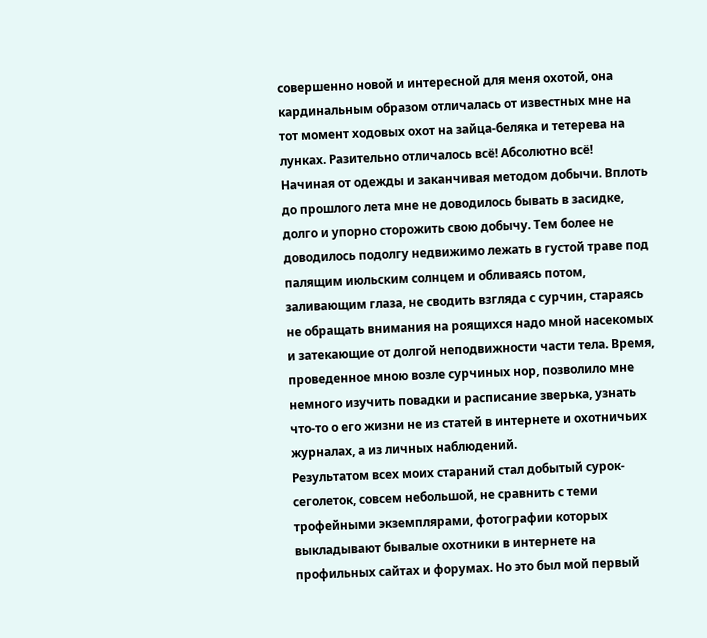совершенно новой и интересной для меня охотой, она кардинальным образом отличалась от известных мне на тот момент ходовых охот на зайца-беляка и тетерева на лунках. Разительно отличалось всё! Абсолютно всё! Начиная от одежды и заканчивая методом добычи. Вплоть до прошлого лета мне не доводилось бывать в засидке, долго и упорно сторожить свою добычу. Тем более не доводилось подолгу недвижимо лежать в густой траве под палящим июльским солнцем и обливаясь потом, заливающим глаза, не сводить взгляда с сурчин, стараясь не обращать внимания на роящихся надо мной насекомых и затекающие от долгой неподвижности части тела. Время, проведенное мною возле сурчиных нор, позволило мне немного изучить повадки и расписание зверька, узнать что-то о его жизни не из статей в интернете и охотничьих журналах, а из личных наблюдений.
Результатом всех моих стараний стал добытый сурок-сеголеток, совсем небольшой, не сравнить с теми трофейными экземплярами, фотографии которых выкладывают бывалые охотники в интернете на профильных сайтах и форумах. Но это был мой первый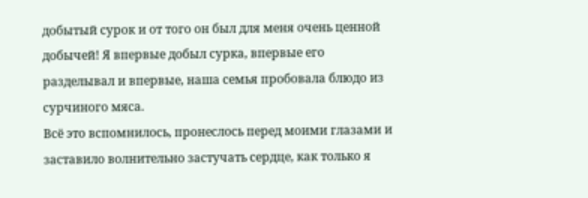добытый сурок и от того он был для меня очень ценной добычей! Я впервые добыл сурка, впервые его разделывал и впервые, наша семья пробовала блюдо из сурчиного мяса.
Всё это вспомнилось, пронеслось перед моими глазами и заставило волнительно застучать сердце, как только я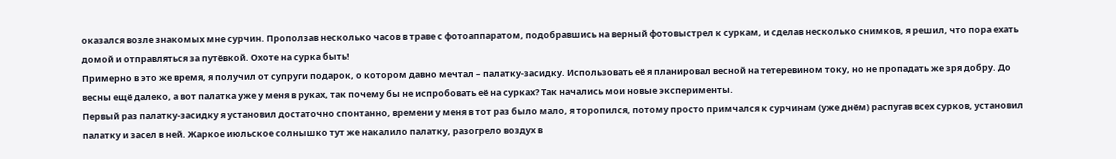оказался возле знакомых мне сурчин. Проползав несколько часов в траве с фотоаппаратом, подобравшись на верный фотовыстрел к суркам, и сделав несколько снимков, я решил, что пора ехать домой и отправляться за путёвкой. Охоте на сурка быть!
Примерно в это же время, я получил от супруги подарок, о котором давно мечтал – палатку-засидку. Использовать её я планировал весной на тетеревином току, но не пропадать же зря добру. До весны ещё далеко, а вот палатка уже у меня в руках, так почему бы не испробовать её на сурках? Так начались мои новые эксперименты.
Первый раз палатку-засидку я установил достаточно спонтанно, времени у меня в тот раз было мало, я торопился, потому просто примчался к сурчинам (уже днём) распугав всех сурков, установил палатку и засел в ней. Жаркое июльское солнышко тут же накалило палатку, разогрело воздух в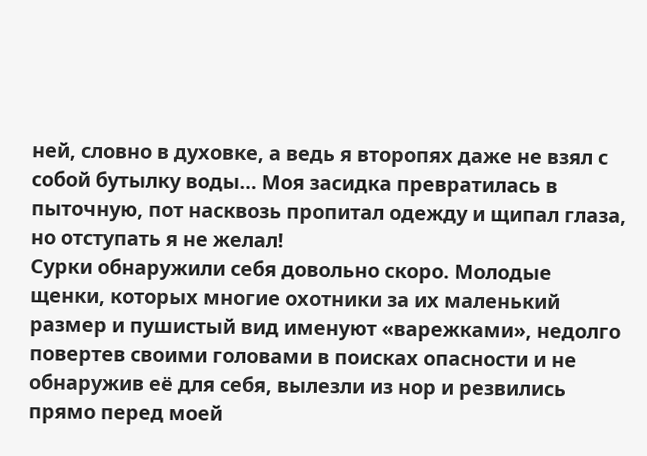ней, словно в духовке, а ведь я второпях даже не взял с собой бутылку воды… Моя засидка превратилась в пыточную, пот насквозь пропитал одежду и щипал глаза, но отступать я не желал!
Сурки обнаружили себя довольно скоро. Молодые щенки, которых многие охотники за их маленький размер и пушистый вид именуют «варежками», недолго повертев своими головами в поисках опасности и не обнаружив её для себя, вылезли из нор и резвились прямо перед моей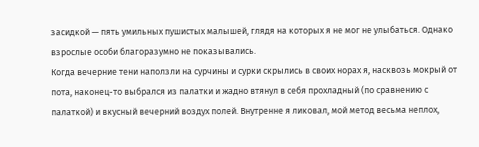засидкой — пять умильных пушистых малышей, глядя на которых я не мог не улыбаться. Однако взрослые особи благоразумно не показывались.
Когда вечерние тени наползли на сурчины и сурки скрылись в своих норах я, насквозь мокрый от пота, наконец-то выбрался из палатки и жадно втянул в себя прохладный (по сравнению с палаткой) и вкусный вечерний воздух полей. Внутренне я ликовал, мой метод весьма неплох,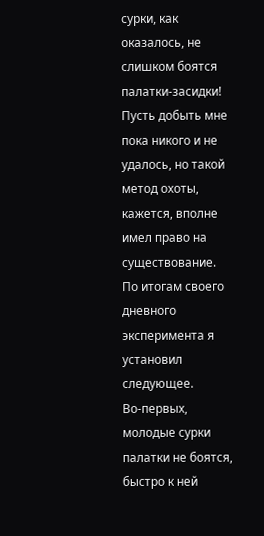сурки, как оказалось, не слишком боятся палатки-засидки! Пусть добыть мне пока никого и не удалось, но такой метод охоты, кажется, вполне имел право на существование.
По итогам своего дневного эксперимента я установил следующее.
Во-первых, молодые сурки палатки не боятся, быстро к ней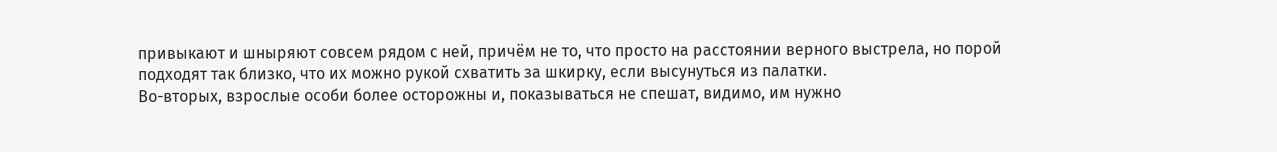привыкают и шныряют совсем рядом с ней, причём не то, что просто на расстоянии верного выстрела, но порой подходят так близко, что их можно рукой схватить за шкирку, если высунуться из палатки.
Во-вторых, взрослые особи более осторожны и, показываться не спешат, видимо, им нужно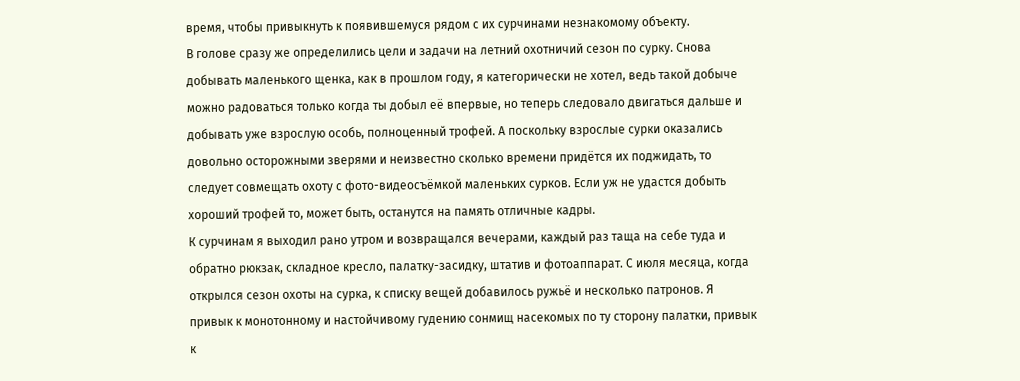время, чтобы привыкнуть к появившемуся рядом с их сурчинами незнакомому объекту.
В голове сразу же определились цели и задачи на летний охотничий сезон по сурку. Снова добывать маленького щенка, как в прошлом году, я категорически не хотел, ведь такой добыче можно радоваться только когда ты добыл её впервые, но теперь следовало двигаться дальше и добывать уже взрослую особь, полноценный трофей. А поскольку взрослые сурки оказались довольно осторожными зверями и неизвестно сколько времени придётся их поджидать, то следует совмещать охоту с фото-видеосъёмкой маленьких сурков. Если уж не удастся добыть хороший трофей то, может быть, останутся на память отличные кадры.
К сурчинам я выходил рано утром и возвращался вечерами, каждый раз таща на себе туда и обратно рюкзак, складное кресло, палатку-засидку, штатив и фотоаппарат. С июля месяца, когда открылся сезон охоты на сурка, к списку вещей добавилось ружьё и несколько патронов. Я привык к монотонному и настойчивому гудению сонмищ насекомых по ту сторону палатки, привык к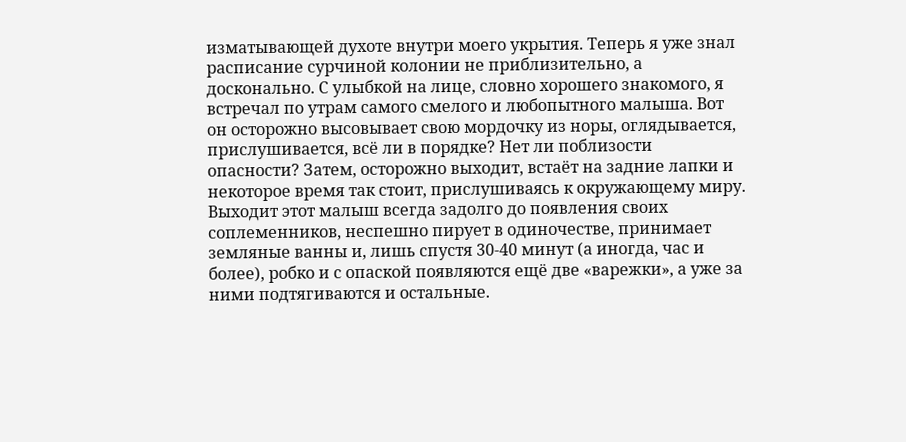изматывающей духоте внутри моего укрытия. Теперь я уже знал расписание сурчиной колонии не приблизительно, а досконально. С улыбкой на лице, словно хорошего знакомого, я встречал по утрам самого смелого и любопытного малыша. Вот он осторожно высовывает свою мордочку из норы, оглядывается, прислушивается, всё ли в порядке? Нет ли поблизости опасности? Затем, осторожно выходит, встаёт на задние лапки и некоторое время так стоит, прислушиваясь к окружающему миру. Выходит этот малыш всегда задолго до появления своих соплеменников, неспешно пирует в одиночестве, принимает земляные ванны и, лишь спустя 30-40 минут (а иногда, час и более), робко и с опаской появляются ещё две «варежки», а уже за ними подтягиваются и остальные.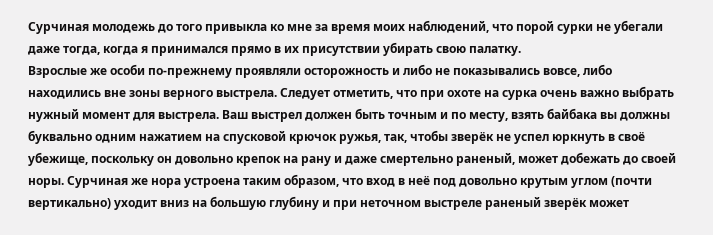Сурчиная молодежь до того привыкла ко мне за время моих наблюдений, что порой сурки не убегали даже тогда, когда я принимался прямо в их присутствии убирать свою палатку.
Взрослые же особи по-прежнему проявляли осторожность и либо не показывались вовсе, либо находились вне зоны верного выстрела. Следует отметить, что при охоте на сурка очень важно выбрать нужный момент для выстрела. Ваш выстрел должен быть точным и по месту, взять байбака вы должны буквально одним нажатием на спусковой крючок ружья, так, чтобы зверёк не успел юркнуть в своё убежище, поскольку он довольно крепок на рану и даже смертельно раненый, может добежать до своей норы. Сурчиная же нора устроена таким образом, что вход в неё под довольно крутым углом (почти вертикально) уходит вниз на большую глубину и при неточном выстреле раненый зверёк может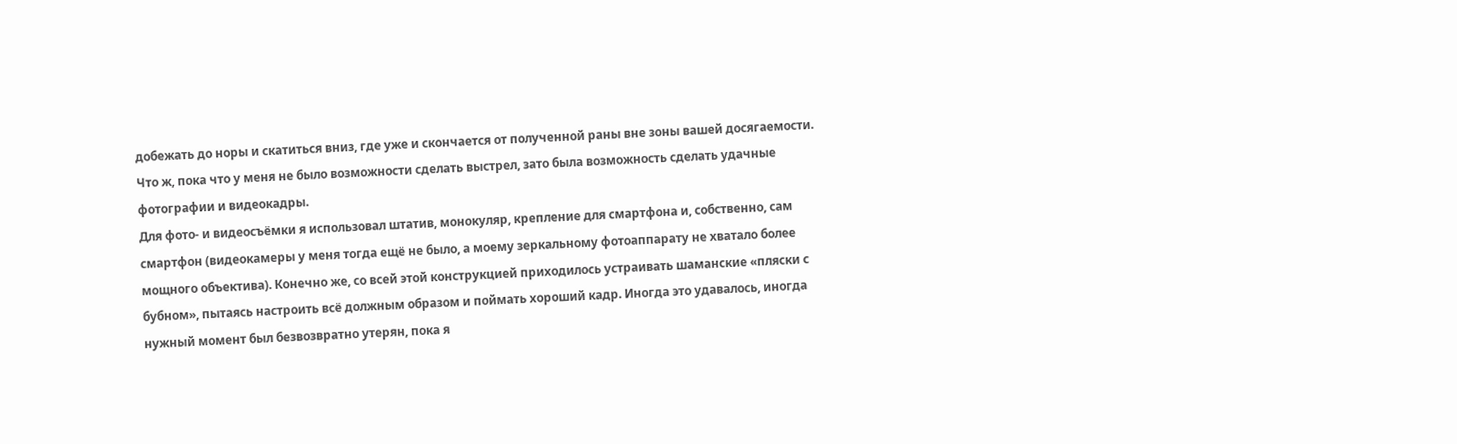добежать до норы и скатиться вниз, где уже и скончается от полученной раны вне зоны вашей досягаемости.
Что ж, пока что у меня не было возможности сделать выстрел, зато была возможность сделать удачные фотографии и видеокадры.
Для фото- и видеосъёмки я использовал штатив, монокуляр, крепление для смартфона и, собственно, сам смартфон (видеокамеры у меня тогда ещё не было, а моему зеркальному фотоаппарату не хватало более мощного объектива). Конечно же, со всей этой конструкцией приходилось устраивать шаманские «пляски с бубном», пытаясь настроить всё должным образом и поймать хороший кадр. Иногда это удавалось, иногда нужный момент был безвозвратно утерян, пока я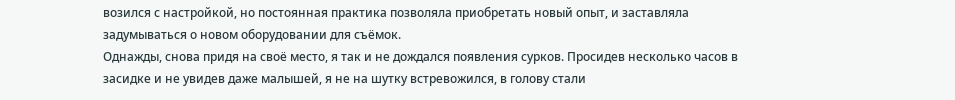возился с настройкой, но постоянная практика позволяла приобретать новый опыт, и заставляла задумываться о новом оборудовании для съёмок.
Однажды, снова придя на своё место, я так и не дождался появления сурков. Просидев несколько часов в засидке и не увидев даже малышей, я не на шутку встревожился, в голову стали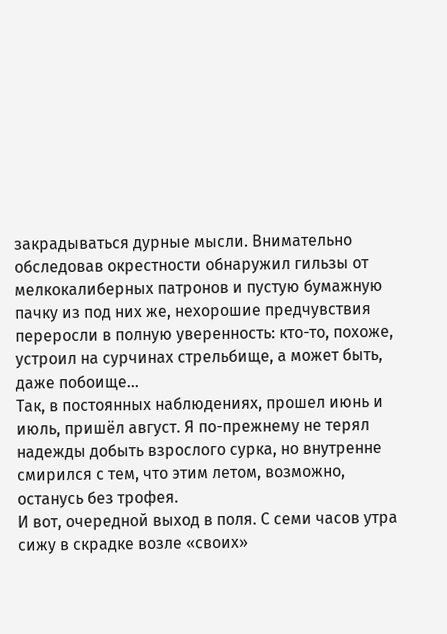закрадываться дурные мысли. Внимательно обследовав окрестности обнаружил гильзы от мелкокалиберных патронов и пустую бумажную пачку из под них же, нехорошие предчувствия переросли в полную уверенность: кто-то, похоже, устроил на сурчинах стрельбище, а может быть, даже побоище…
Так, в постоянных наблюдениях, прошел июнь и июль, пришёл август. Я по-прежнему не терял надежды добыть взрослого сурка, но внутренне смирился с тем, что этим летом, возможно, останусь без трофея.
И вот, очередной выход в поля. С семи часов утра сижу в скрадке возле «своих»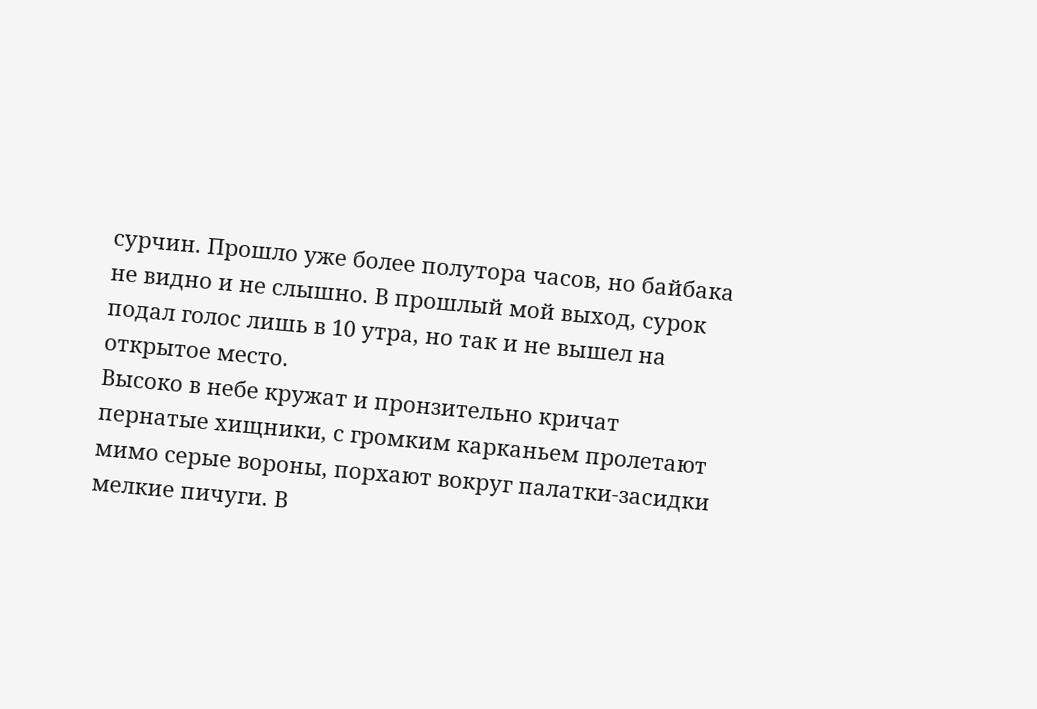сурчин. Прошло уже более полутора часов, но байбака не видно и не слышно. В прошлый мой выход, сурок подал голос лишь в 10 утра, но так и не вышел на открытое место.
Высоко в небе кружат и пронзительно кричат пернатые хищники, с громким карканьем пролетают мимо серые вороны, порхают вокруг палатки-засидки мелкие пичуги. В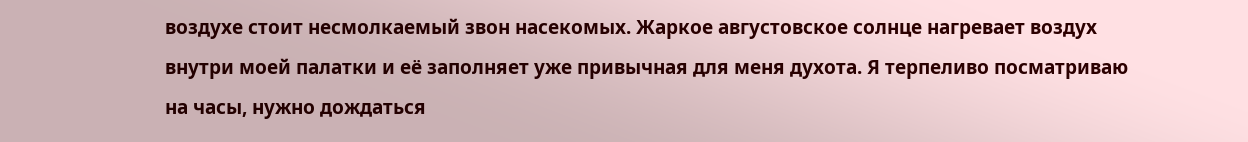воздухе стоит несмолкаемый звон насекомых. Жаркое августовское солнце нагревает воздух внутри моей палатки и её заполняет уже привычная для меня духота. Я терпеливо посматриваю на часы, нужно дождаться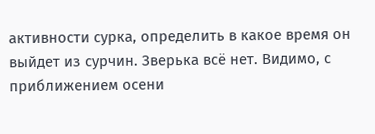активности сурка, определить в какое время он выйдет из сурчин. Зверька всё нет. Видимо, с приближением осени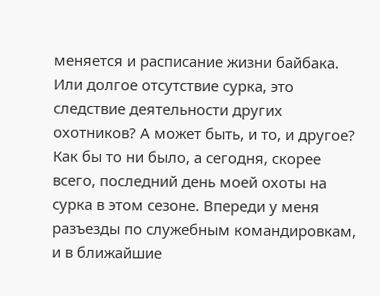меняется и расписание жизни байбака. Или долгое отсутствие сурка, это следствие деятельности других охотников? А может быть, и то, и другое? Как бы то ни было, а сегодня, скорее всего, последний день моей охоты на сурка в этом сезоне. Впереди у меня разъезды по служебным командировкам, и в ближайшие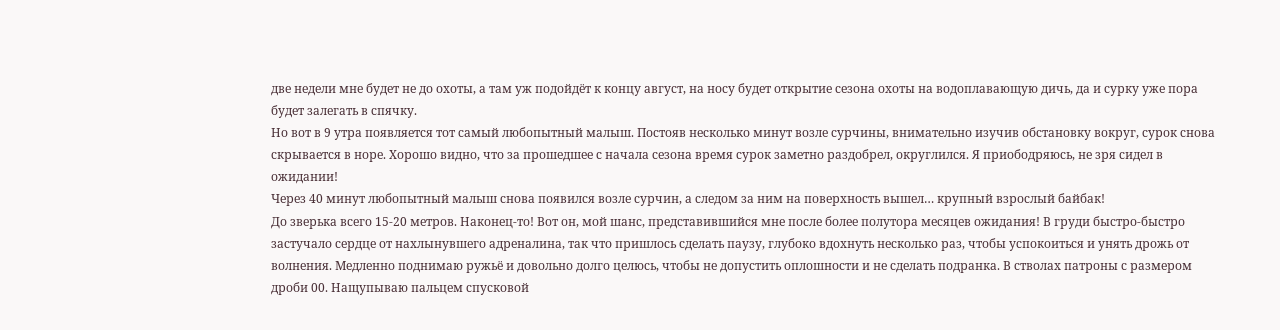две недели мне будет не до охоты, а там уж подойдёт к концу август, на носу будет открытие сезона охоты на водоплавающую дичь, да и сурку уже пора будет залегать в спячку.
Но вот в 9 утра появляется тот самый любопытный малыш. Постояв несколько минут возле сурчины, внимательно изучив обстановку вокруг, сурок снова скрывается в норе. Хорошо видно, что за прошедшее с начала сезона время сурок заметно раздобрел, округлился. Я приободряюсь, не зря сидел в ожидании!
Через 40 минут любопытный малыш снова появился возле сурчин, а следом за ним на поверхность вышел… крупный взрослый байбак!
До зверька всего 15-20 метров. Наконец-то! Вот он, мой шанс, представившийся мне после более полутора месяцев ожидания! В груди быстро-быстро застучало сердце от нахлынувшего адреналина, так что пришлось сделать паузу, глубоко вдохнуть несколько раз, чтобы успокоиться и унять дрожь от волнения. Медленно поднимаю ружьё и довольно долго целюсь, чтобы не допустить оплошности и не сделать подранка. В стволах патроны с размером дроби 00. Нащупываю пальцем спусковой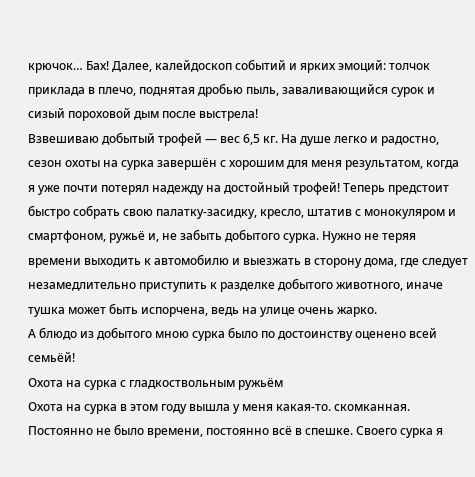крючок… Бах! Далее, калейдоскоп событий и ярких эмоций: толчок приклада в плечо, поднятая дробью пыль, заваливающийся сурок и сизый пороховой дым после выстрела!
Взвешиваю добытый трофей — вес 6,5 кг. На душе легко и радостно, сезон охоты на сурка завершён с хорошим для меня результатом, когда я уже почти потерял надежду на достойный трофей! Теперь предстоит быстро собрать свою палатку-засидку, кресло, штатив с монокуляром и смартфоном, ружьё и, не забыть добытого сурка. Нужно не теряя времени выходить к автомобилю и выезжать в сторону дома, где следует незамедлительно приступить к разделке добытого животного, иначе тушка может быть испорчена, ведь на улице очень жарко.
А блюдо из добытого мною сурка было по достоинству оценено всей семьёй!
Охота на сурка с гладкоствольным ружьём
Охота на сурка в этом году вышла у меня какая-то. скомканная. Постоянно не было времени, постоянно всё в спешке. Своего сурка я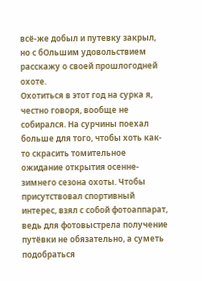всё-же добыл и путевку закрыл, но с бОльшим удовольствием расскажу о своей прошлогодней охоте.
Охотиться в этот год на сурка я, честно говоря, вообще не собирался. На сурчины поехал больше для того, чтобы хоть как-то скрасить томительное ожидание открытия осенне-зимнего сезона охоты. Чтобы присутствовал спортивный интерес, взял с собой фотоаппарат, ведь для фотовыстрела получение путёвки не обязательно, а суметь подобраться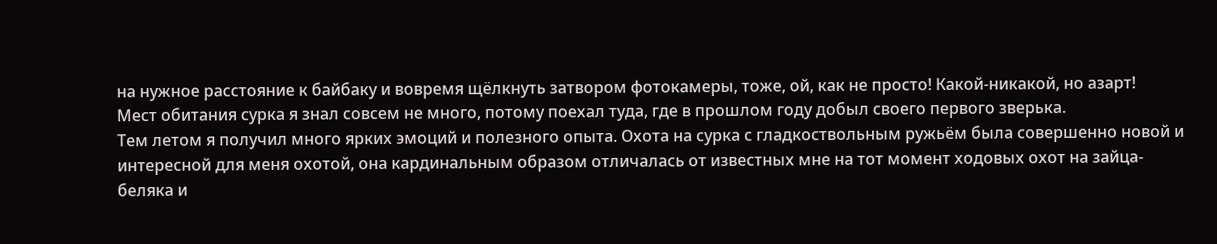на нужное расстояние к байбаку и вовремя щёлкнуть затвором фотокамеры, тоже, ой, как не просто! Какой-никакой, но азарт!
Мест обитания сурка я знал совсем не много, потому поехал туда, где в прошлом году добыл своего первого зверька.
Тем летом я получил много ярких эмоций и полезного опыта. Охота на сурка с гладкоствольным ружьём была совершенно новой и интересной для меня охотой, она кардинальным образом отличалась от известных мне на тот момент ходовых охот на зайца-беляка и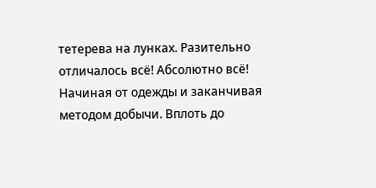тетерева на лунках. Разительно отличалось всё! Абсолютно всё! Начиная от одежды и заканчивая методом добычи. Вплоть до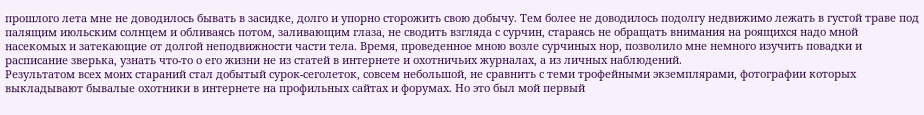прошлого лета мне не доводилось бывать в засидке, долго и упорно сторожить свою добычу. Тем более не доводилось подолгу недвижимо лежать в густой траве под палящим июльским солнцем и обливаясь потом, заливающим глаза, не сводить взгляда с сурчин, стараясь не обращать внимания на роящихся надо мной насекомых и затекающие от долгой неподвижности части тела. Время, проведенное мною возле сурчиных нор, позволило мне немного изучить повадки и расписание зверька, узнать что-то о его жизни не из статей в интернете и охотничьих журналах, а из личных наблюдений.
Результатом всех моих стараний стал добытый сурок-сеголеток, совсем небольшой, не сравнить с теми трофейными экземплярами, фотографии которых выкладывают бывалые охотники в интернете на профильных сайтах и форумах. Но это был мой первый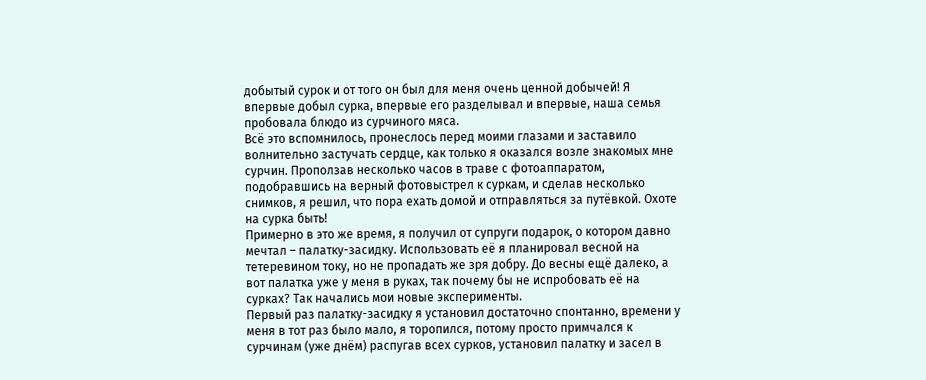добытый сурок и от того он был для меня очень ценной добычей! Я впервые добыл сурка, впервые его разделывал и впервые, наша семья пробовала блюдо из сурчиного мяса.
Всё это вспомнилось, пронеслось перед моими глазами и заставило волнительно застучать сердце, как только я оказался возле знакомых мне сурчин. Проползав несколько часов в траве с фотоаппаратом, подобравшись на верный фотовыстрел к суркам, и сделав несколько снимков, я решил, что пора ехать домой и отправляться за путёвкой. Охоте на сурка быть!
Примерно в это же время, я получил от супруги подарок, о котором давно мечтал – палатку-засидку. Использовать её я планировал весной на тетеревином току, но не пропадать же зря добру. До весны ещё далеко, а вот палатка уже у меня в руках, так почему бы не испробовать её на сурках? Так начались мои новые эксперименты.
Первый раз палатку-засидку я установил достаточно спонтанно, времени у меня в тот раз было мало, я торопился, потому просто примчался к сурчинам (уже днём) распугав всех сурков, установил палатку и засел в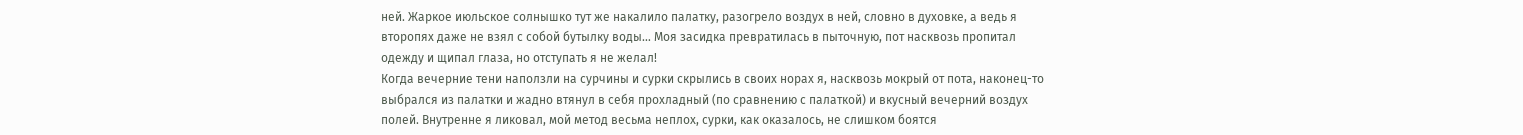ней. Жаркое июльское солнышко тут же накалило палатку, разогрело воздух в ней, словно в духовке, а ведь я второпях даже не взял с собой бутылку воды… Моя засидка превратилась в пыточную, пот насквозь пропитал одежду и щипал глаза, но отступать я не желал!
Когда вечерние тени наползли на сурчины и сурки скрылись в своих норах я, насквозь мокрый от пота, наконец-то выбрался из палатки и жадно втянул в себя прохладный (по сравнению с палаткой) и вкусный вечерний воздух полей. Внутренне я ликовал, мой метод весьма неплох, сурки, как оказалось, не слишком боятся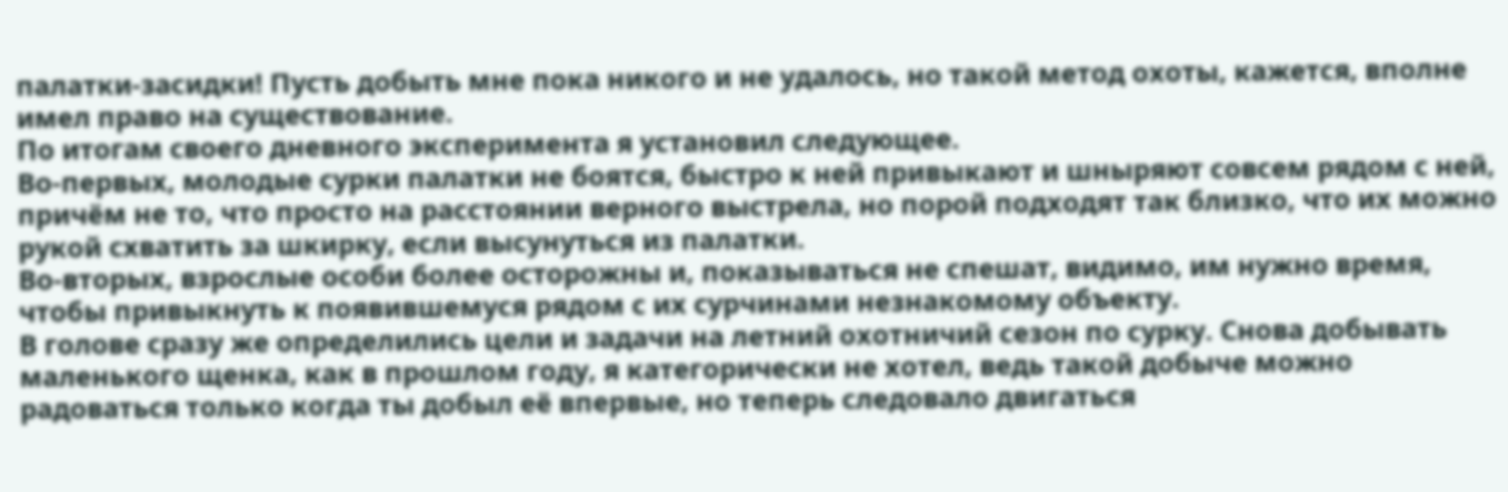палатки-засидки! Пусть добыть мне пока никого и не удалось, но такой метод охоты, кажется, вполне имел право на существование.
По итогам своего дневного эксперимента я установил следующее.
Во-первых, молодые сурки палатки не боятся, быстро к ней привыкают и шныряют совсем рядом с ней, причём не то, что просто на расстоянии верного выстрела, но порой подходят так близко, что их можно рукой схватить за шкирку, если высунуться из палатки.
Во-вторых, взрослые особи более осторожны и, показываться не спешат, видимо, им нужно время, чтобы привыкнуть к появившемуся рядом с их сурчинами незнакомому объекту.
В голове сразу же определились цели и задачи на летний охотничий сезон по сурку. Снова добывать маленького щенка, как в прошлом году, я категорически не хотел, ведь такой добыче можно радоваться только когда ты добыл её впервые, но теперь следовало двигаться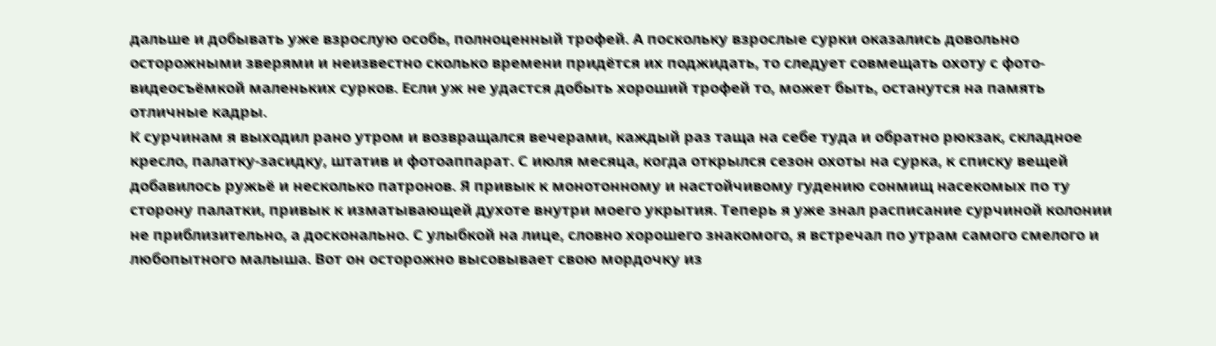дальше и добывать уже взрослую особь, полноценный трофей. А поскольку взрослые сурки оказались довольно осторожными зверями и неизвестно сколько времени придётся их поджидать, то следует совмещать охоту с фото-видеосъёмкой маленьких сурков. Если уж не удастся добыть хороший трофей то, может быть, останутся на память отличные кадры.
К сурчинам я выходил рано утром и возвращался вечерами, каждый раз таща на себе туда и обратно рюкзак, складное кресло, палатку-засидку, штатив и фотоаппарат. С июля месяца, когда открылся сезон охоты на сурка, к списку вещей добавилось ружьё и несколько патронов. Я привык к монотонному и настойчивому гудению сонмищ насекомых по ту сторону палатки, привык к изматывающей духоте внутри моего укрытия. Теперь я уже знал расписание сурчиной колонии не приблизительно, а досконально. С улыбкой на лице, словно хорошего знакомого, я встречал по утрам самого смелого и любопытного малыша. Вот он осторожно высовывает свою мордочку из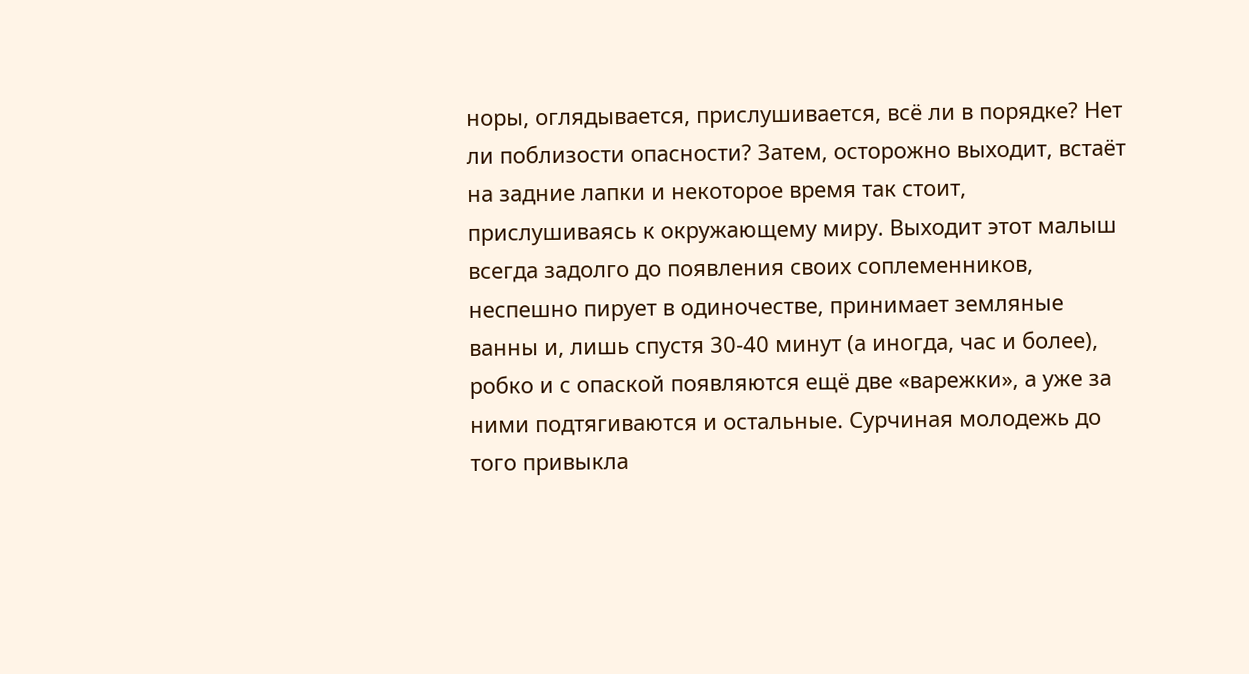норы, оглядывается, прислушивается, всё ли в порядке? Нет ли поблизости опасности? Затем, осторожно выходит, встаёт на задние лапки и некоторое время так стоит, прислушиваясь к окружающему миру. Выходит этот малыш всегда задолго до появления своих соплеменников, неспешно пирует в одиночестве, принимает земляные ванны и, лишь спустя 30-40 минут (а иногда, час и более), робко и с опаской появляются ещё две «варежки», а уже за ними подтягиваются и остальные. Сурчиная молодежь до того привыкла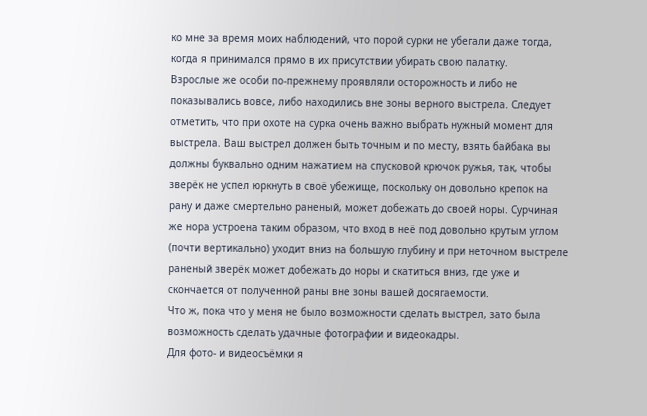ко мне за время моих наблюдений, что порой сурки не убегали даже тогда, когда я принимался прямо в их присутствии убирать свою палатку.
Взрослые же особи по-прежнему проявляли осторожность и либо не показывались вовсе, либо находились вне зоны верного выстрела. Следует отметить, что при охоте на сурка очень важно выбрать нужный момент для выстрела. Ваш выстрел должен быть точным и по месту, взять байбака вы должны буквально одним нажатием на спусковой крючок ружья, так, чтобы зверёк не успел юркнуть в своё убежище, поскольку он довольно крепок на рану и даже смертельно раненый, может добежать до своей норы. Сурчиная же нора устроена таким образом, что вход в неё под довольно крутым углом (почти вертикально) уходит вниз на большую глубину и при неточном выстреле раненый зверёк может добежать до норы и скатиться вниз, где уже и скончается от полученной раны вне зоны вашей досягаемости.
Что ж, пока что у меня не было возможности сделать выстрел, зато была возможность сделать удачные фотографии и видеокадры.
Для фото- и видеосъёмки я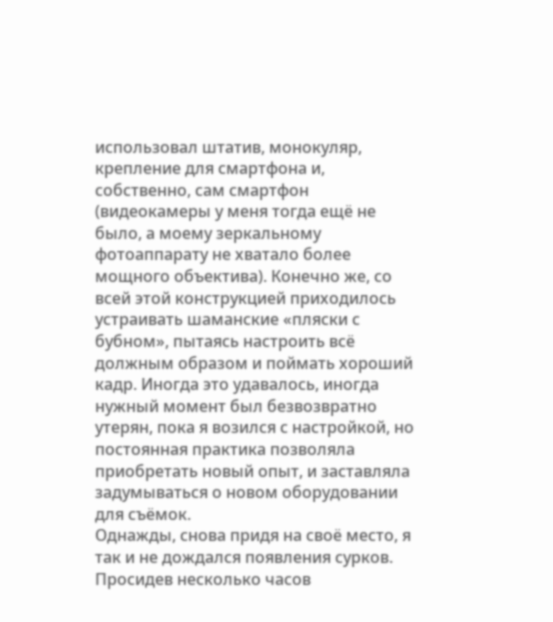использовал штатив, монокуляр, крепление для смартфона и, собственно, сам смартфон (видеокамеры у меня тогда ещё не было, а моему зеркальному фотоаппарату не хватало более мощного объектива). Конечно же, со всей этой конструкцией приходилось устраивать шаманские «пляски с бубном», пытаясь настроить всё должным образом и поймать хороший кадр. Иногда это удавалось, иногда нужный момент был безвозвратно утерян, пока я возился с настройкой, но постоянная практика позволяла приобретать новый опыт, и заставляла задумываться о новом оборудовании для съёмок.
Однажды, снова придя на своё место, я так и не дождался появления сурков. Просидев несколько часов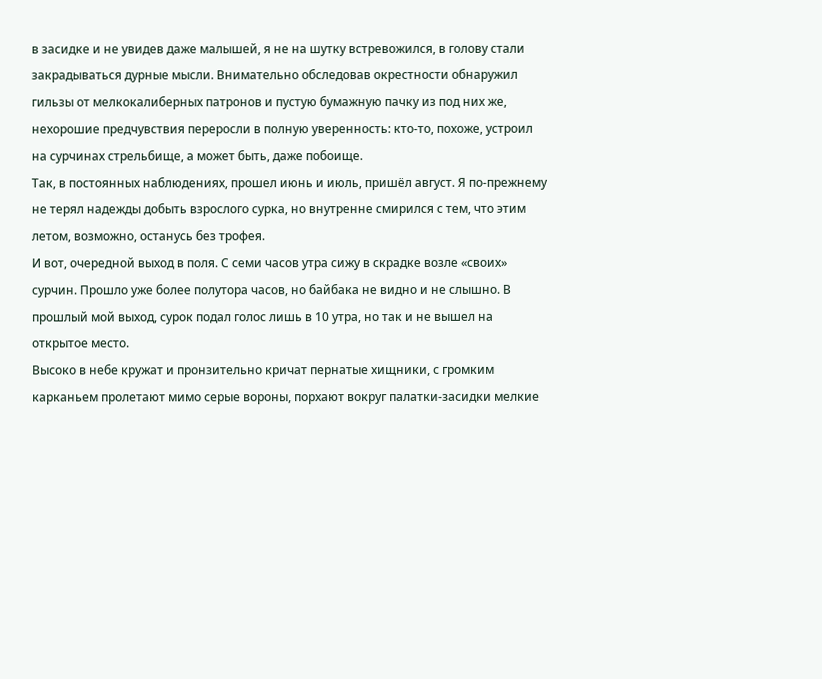в засидке и не увидев даже малышей, я не на шутку встревожился, в голову стали закрадываться дурные мысли. Внимательно обследовав окрестности обнаружил гильзы от мелкокалиберных патронов и пустую бумажную пачку из под них же, нехорошие предчувствия переросли в полную уверенность: кто-то, похоже, устроил на сурчинах стрельбище, а может быть, даже побоище.
Так, в постоянных наблюдениях, прошел июнь и июль, пришёл август. Я по-прежнему не терял надежды добыть взрослого сурка, но внутренне смирился с тем, что этим летом, возможно, останусь без трофея.
И вот, очередной выход в поля. С семи часов утра сижу в скрадке возле «своих» сурчин. Прошло уже более полутора часов, но байбака не видно и не слышно. В прошлый мой выход, сурок подал голос лишь в 10 утра, но так и не вышел на открытое место.
Высоко в небе кружат и пронзительно кричат пернатые хищники, с громким карканьем пролетают мимо серые вороны, порхают вокруг палатки-засидки мелкие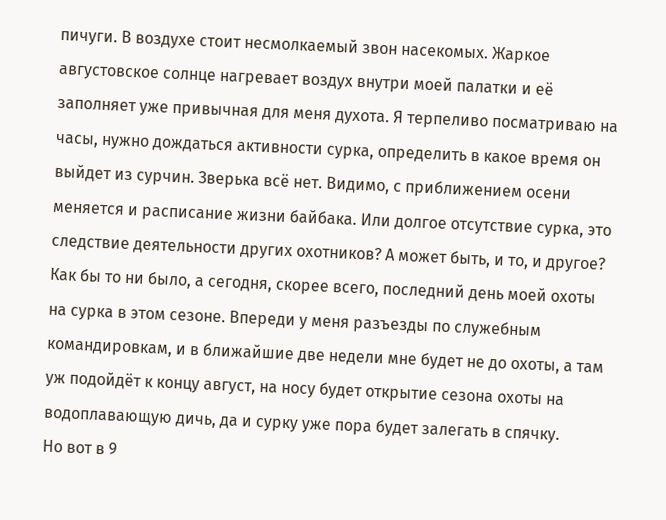пичуги. В воздухе стоит несмолкаемый звон насекомых. Жаркое августовское солнце нагревает воздух внутри моей палатки и её заполняет уже привычная для меня духота. Я терпеливо посматриваю на часы, нужно дождаться активности сурка, определить в какое время он выйдет из сурчин. Зверька всё нет. Видимо, с приближением осени меняется и расписание жизни байбака. Или долгое отсутствие сурка, это следствие деятельности других охотников? А может быть, и то, и другое? Как бы то ни было, а сегодня, скорее всего, последний день моей охоты на сурка в этом сезоне. Впереди у меня разъезды по служебным командировкам, и в ближайшие две недели мне будет не до охоты, а там уж подойдёт к концу август, на носу будет открытие сезона охоты на водоплавающую дичь, да и сурку уже пора будет залегать в спячку.
Но вот в 9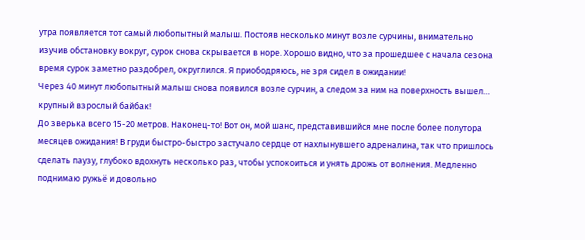утра появляется тот самый любопытный малыш. Постояв несколько минут возле сурчины, внимательно изучив обстановку вокруг, сурок снова скрывается в норе. Хорошо видно, что за прошедшее с начала сезона время сурок заметно раздобрел, округлился. Я приободряюсь, не зря сидел в ожидании!
Через 40 минут любопытный малыш снова появился возле сурчин, а следом за ним на поверхность вышел… крупный взрослый байбак!
До зверька всего 15-20 метров. Наконец-то! Вот он, мой шанс, представившийся мне после более полутора месяцев ожидания! В груди быстро-быстро застучало сердце от нахлынувшего адреналина, так что пришлось сделать паузу, глубоко вдохнуть несколько раз, чтобы успокоиться и унять дрожь от волнения. Медленно поднимаю ружьё и довольно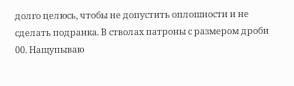долго целюсь, чтобы не допустить оплошности и не сделать подранка. В стволах патроны с размером дроби 00. Нащупываю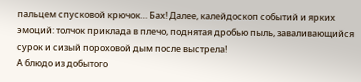пальцем спусковой крючок… Бах! Далее, калейдоскоп событий и ярких эмоций: толчок приклада в плечо, поднятая дробью пыль, заваливающийся сурок и сизый пороховой дым после выстрела!
А блюдо из добытого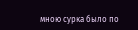мною сурка было по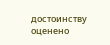достоинству оценено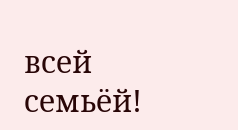всей семьёй!